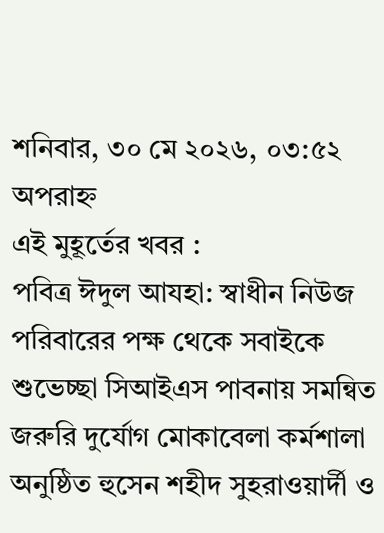শনিবার, ৩০ মে ২০২৬, ০৩:৫২ অপরাহ্ন
এই মুহূর্তের খবর :
পবিত্র ঈদুল আযহা: স্বাধীন নিউজ পরিবারের পক্ষ থেকে সবাইকে শুভেচ্ছা সিআইএস পাবনায় সমন্বিত জরুরি দুর্যোগ মোকাবেলা কর্মশালা অনুষ্ঠিত হুসেন শহীদ সুহরাওয়ার্দী ও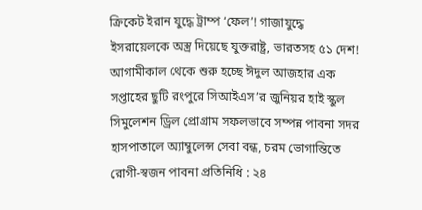ক্রিকেট ইরান যুদ্ধে ট্রাম্প ‘ফেল’! গাজাযুদ্ধে ইসরায়েলকে অস্ত্র দিয়েছে যুক্তরাষ্ট্র, ভারতসহ ৫১ দেশ! আগামীকাল থেকে শুরু হচ্ছে ঈদুল আজহার এক সপ্তাহের ছুটি রংপুরে সিআইএস’র জুনিয়র হাই স্কুল সিমুলেশন ড্রিল প্রোগ্রাম সফলভাবে সম্পন্ন পাবনা সদর হাসপাতালে অ্যাম্বুলেন্স সেবা বন্ধ, চরম ভোগান্তিতে রোগী-স্বজন পাবনা প্রতিনিধি : ২৪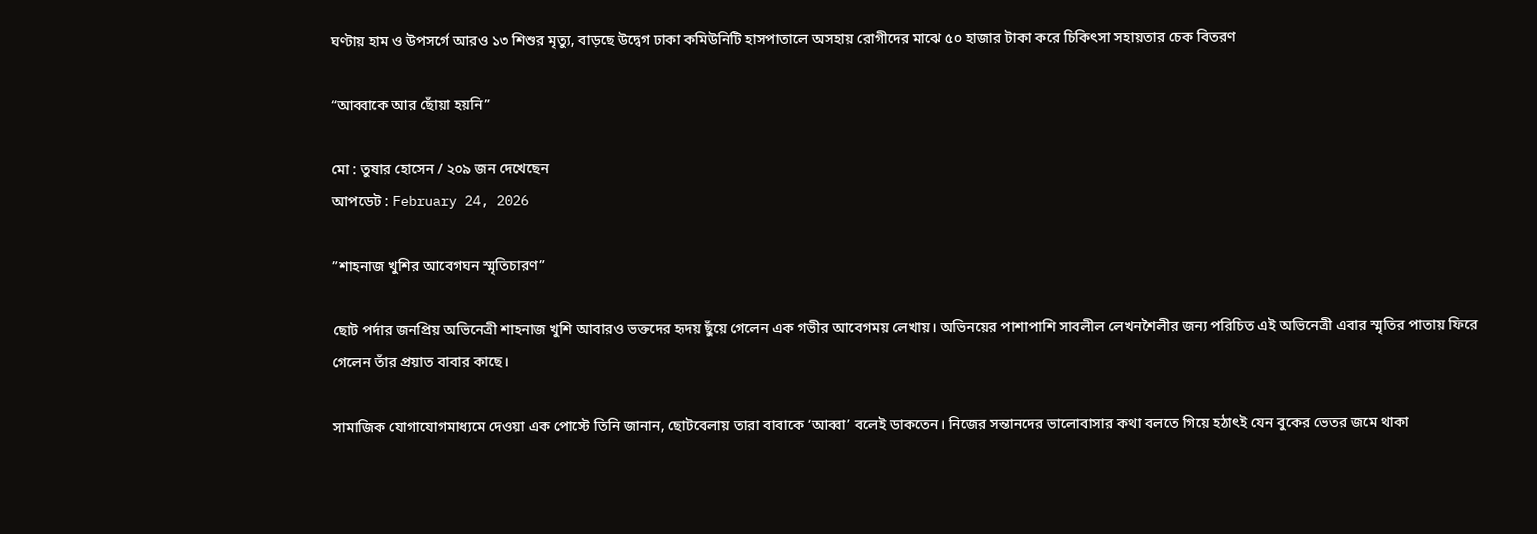ঘণ্টায় হাম ও উপসর্গে আরও ১৩ শিশুর মৃত্যু, বাড়ছে উদ্বেগ ঢাকা কমিউনিটি হাসপাতালে অসহায় রোগীদের মাঝে ৫০ হাজার টাকা করে চিকিৎসা সহায়তার চেক বিতরণ

“আব্বাকে আর ছোঁয়া হয়নি”

মো : তুষার হোসেন / ২০৯ জন দেখেছেন
আপডেট : February 24, 2026

”শাহনাজ খুশির আবেগঘন স্মৃতিচারণ”

ছোট পর্দার জনপ্রিয় অভিনেত্রী শাহনাজ খুশি আবারও ভক্তদের হৃদয় ছুঁয়ে গেলেন এক গভীর আবেগময় লেখায়। অভিনয়ের পাশাপাশি সাবলীল লেখনশৈলীর জন্য পরিচিত এই অভিনেত্রী এবার স্মৃতির পাতায় ফিরে গেলেন তাঁর প্রয়াত বাবার কাছে।

সামাজিক যোগাযোগমাধ্যমে দেওয়া এক পোস্টে তিনি জানান, ছোটবেলায় তারা বাবাকে ‘আব্বা’ বলেই ডাকতেন। নিজের সন্তানদের ভালোবাসার কথা বলতে গিয়ে হঠাৎই যেন বুকের ভেতর জমে থাকা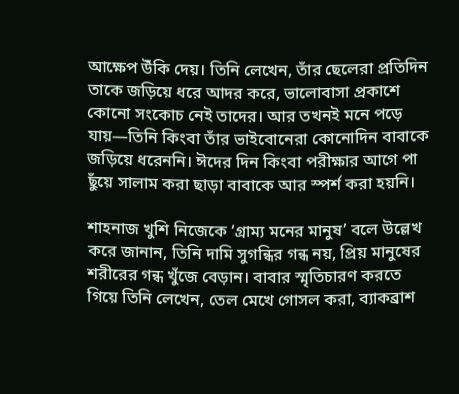আক্ষেপ উঁকি দেয়। তিনি লেখেন, তাঁর ছেলেরা প্রতিদিন তাকে জড়িয়ে ধরে আদর করে, ভালোবাসা প্রকাশে কোনো সংকোচ নেই তাদের। আর তখনই মনে পড়ে যায়—তিনি কিংবা তাঁর ভাইবোনেরা কোনোদিন বাবাকে জড়িয়ে ধরেননি। ঈদের দিন কিংবা পরীক্ষার আগে পা ছুঁয়ে সালাম করা ছাড়া বাবাকে আর স্পর্শ করা হয়নি।

শাহনাজ খুশি নিজেকে ‘গ্রাম্য মনের মানুষ’ বলে উল্লেখ করে জানান, তিনি দামি সুগন্ধির গন্ধ নয়, প্রিয় মানুষের শরীরের গন্ধ খুঁজে বেড়ান। বাবার স্মৃতিচারণ করতে গিয়ে তিনি লেখেন, তেল মেখে গোসল করা, ব্যাকব্রাশ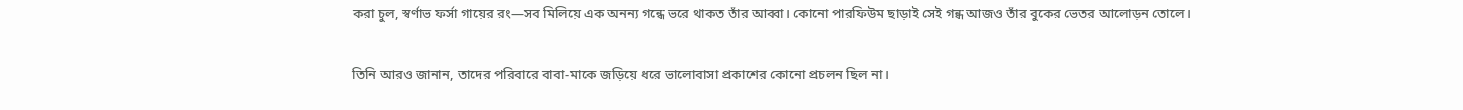করা চুল, স্বর্ণাভ ফর্সা গায়ের রং—সব মিলিয়ে এক অনন্য গন্ধে ভরে থাকত তাঁর আব্বা। কোনো পারফিউম ছাড়াই সেই গন্ধ আজও তাঁর বুকের ভেতর আলোড়ন তোলে।

তিনি আরও জানান, তাদের পরিবারে বাবা-মাকে জড়িয়ে ধরে ভালোবাসা প্রকাশের কোনো প্রচলন ছিল না।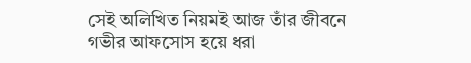সেই অলিখিত নিয়মই আজ তাঁর জীবনে গভীর আফসোস হয়ে ধরা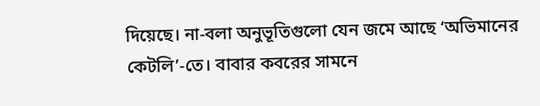দিয়েছে। না-বলা অনুভূতিগুলো যেন জমে আছে ‘অভিমানের কেটলি’-তে। বাবার কবরের সামনে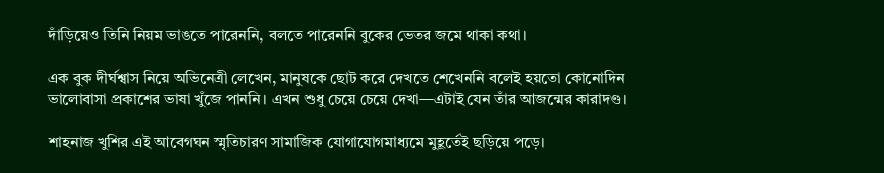দাঁড়িয়েও তিনি নিয়ম ভাঙতে পারেননি, বলতে পারেননি বুকের ভেতর জমে থাকা কথা।

এক বুক দীর্ঘশ্বাস নিয়ে অভিনেত্রী লেখেন, মানুষকে ছোট করে দেখতে শেখেননি বলেই হয়তো কোনোদিন ভালোবাসা প্রকাশের ভাষা খুঁজে পাননি। এখন শুধু চেয়ে চেয়ে দেখা—এটাই যেন তাঁর আজন্মের কারাদণ্ড।

শাহনাজ খুশির এই আবেগঘন স্মৃতিচারণ সামাজিক যোগাযোগমাধ্যমে মুহূর্তেই ছড়িয়ে পড়ে।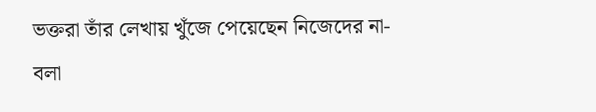ভক্তরা তাঁর লেখায় খুঁজে পেয়েছেন নিজেদের না-বলা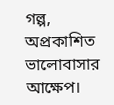গল্প, অপ্রকাশিত ভালোবাসার আক্ষেপ।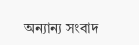অন্যান্য সংবাদ